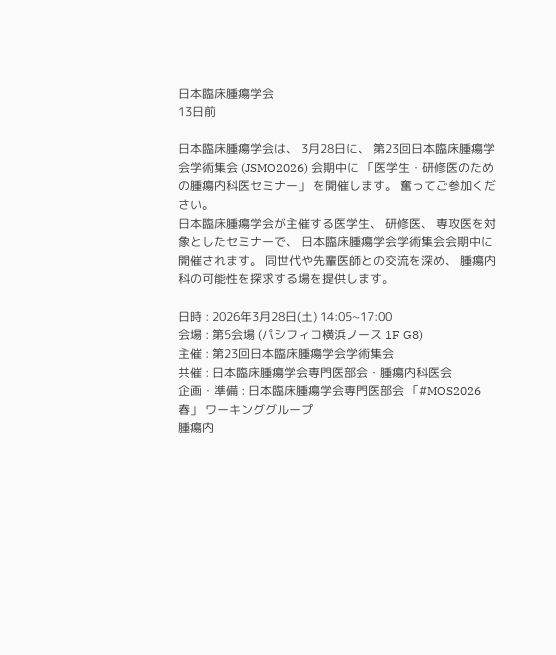日本臨床腫瘍学会
13日前

日本臨床腫瘍学会は、 3月28日に、 第23回日本臨床腫瘍学会学術集会 (JSMO2026) 会期中に 「医学生・研修医のための腫瘍内科医セミナー」 を開催します。 奮ってご参加ください。
日本臨床腫瘍学会が主催する医学生、 研修医、 専攻医を対象としたセミナーで、 日本臨床腫瘍学会学術集会会期中に開催されます。 同世代や先輩医師との交流を深め、 腫瘍内科の可能性を探求する場を提供します。

日時 : 2026年3月28日(土) 14:05~17:00
会場 : 第5会場 (パシフィコ横浜ノース 1F G8)
主催 : 第23回日本臨床腫瘍学会学術集会
共催 : 日本臨床腫瘍学会専門医部会・腫瘍内科医会
企画・準備 : 日本臨床腫瘍学会専門医部会 「#MOS2026春」 ワーキンググループ
腫瘍内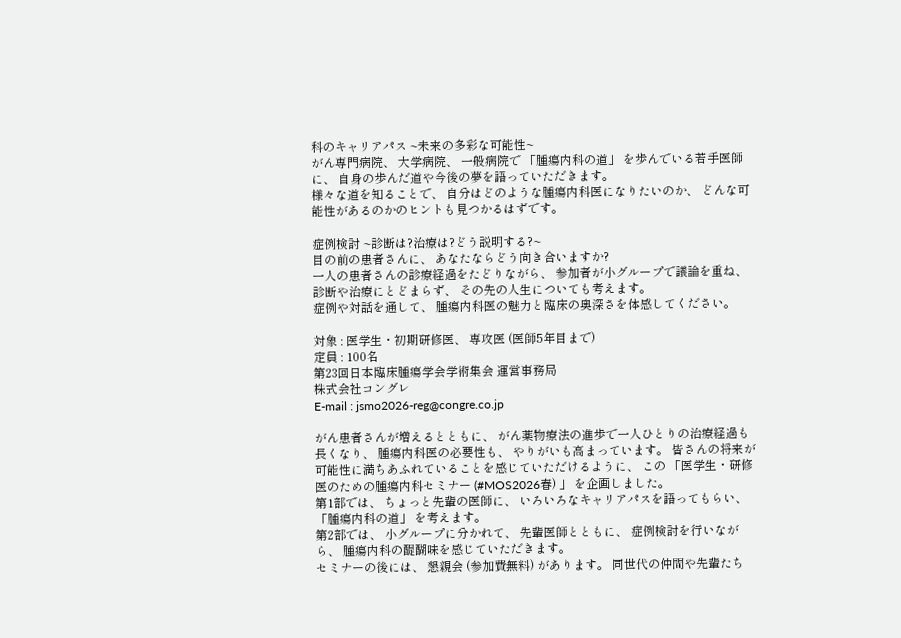科のキャリアパス ~未来の多彩な可能性~
がん専門病院、 大学病院、 一般病院で 「腫瘍内科の道」 を歩んでいる若手医師に、 自身の歩んだ道や今後の夢を語っていただきます。
様々な道を知ることで、 自分はどのような腫瘍内科医になりたいのか、 どんな可能性があるのかのヒントも見つかるはずです。

症例検討 ~診断は?治療は?どう説明する?~
目の前の患者さんに、 あなたならどう向き合いますか?
一人の患者さんの診療経過をたどりながら、 参加者が小グループで議論を重ね、 診断や治療にとどまらず、 その先の人生についても考えます。
症例や対話を通して、 腫瘍内科医の魅力と臨床の奥深さを体感してください。

対象 : 医学生・初期研修医、 専攻医 (医師5年目まで)
定員 : 100名
第23回日本臨床腫瘍学会学術集会 運営事務局
株式会社コングレ
E-mail : jsmo2026-reg@congre.co.jp

がん患者さんが増えるとともに、 がん薬物療法の進歩で一人ひとりの治療経過も長くなり、 腫瘍内科医の必要性も、 やりがいも高まっています。 皆さんの将来が可能性に満ちあふれていることを感じていただけるように、 この 「医学生・研修医のための腫瘍内科セミナー (#MOS2026春) 」 を企画しました。
第1部では、 ちょっと先輩の医師に、 いろいろなキャリアパスを語ってもらい、 「腫瘍内科の道」 を考えます。
第2部では、 小グループに分かれて、 先輩医師とともに、 症例検討を行いながら、 腫瘍内科の醍醐味を感じていただきます。
セミナーの後には、 懇親会 (参加費無料) があります。 同世代の仲間や先輩たち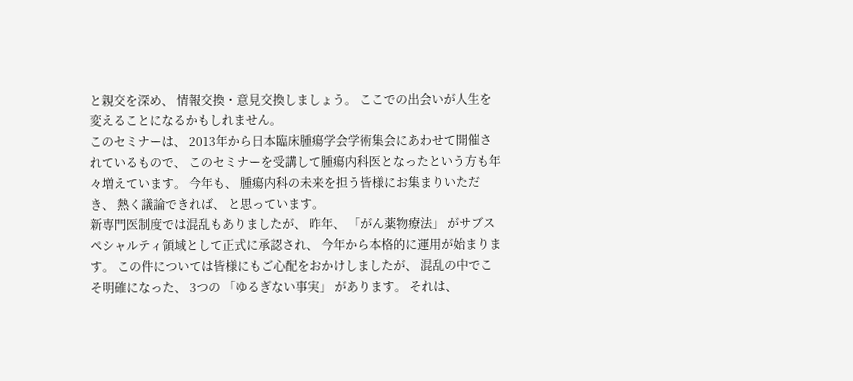と親交を深め、 情報交換・意見交換しましょう。 ここでの出会いが人生を変えることになるかもしれません。
このセミナーは、 2013年から日本臨床腫瘍学会学術集会にあわせて開催されているもので、 このセミナーを受講して腫瘍内科医となったという方も年々増えています。 今年も、 腫瘍内科の未来を担う皆様にお集まりいただき、 熱く議論できれば、 と思っています。
新専門医制度では混乱もありましたが、 昨年、 「がん薬物療法」 がサブスペシャルティ領域として正式に承認され、 今年から本格的に運用が始まります。 この件については皆様にもご心配をおかけしましたが、 混乱の中でこそ明確になった、 3つの 「ゆるぎない事実」 があります。 それは、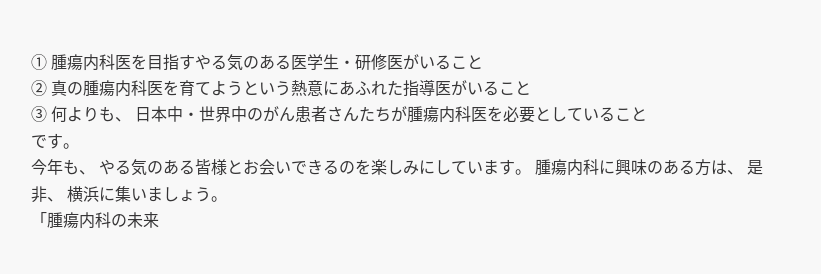① 腫瘍内科医を目指すやる気のある医学生・研修医がいること
② 真の腫瘍内科医を育てようという熱意にあふれた指導医がいること
③ 何よりも、 日本中・世界中のがん患者さんたちが腫瘍内科医を必要としていること
です。
今年も、 やる気のある皆様とお会いできるのを楽しみにしています。 腫瘍内科に興味のある方は、 是非、 横浜に集いましょう。
「腫瘍内科の未来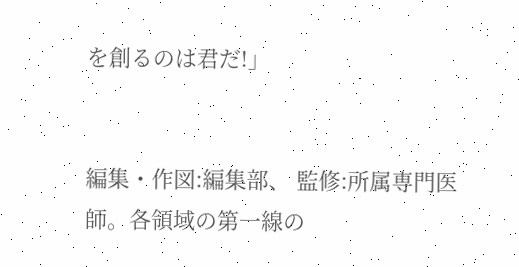を創るのは君だ!」


編集・作図:編集部、 監修:所属専門医師。各領域の第一線の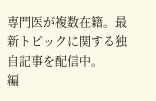専門医が複数在籍。最新トピックに関する独自記事を配信中。
編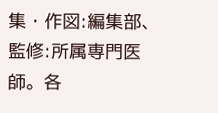集・作図:編集部、 監修:所属専門医師。各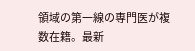領域の第一線の専門医が複数在籍。最新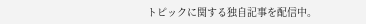トピックに関する独自記事を配信中。